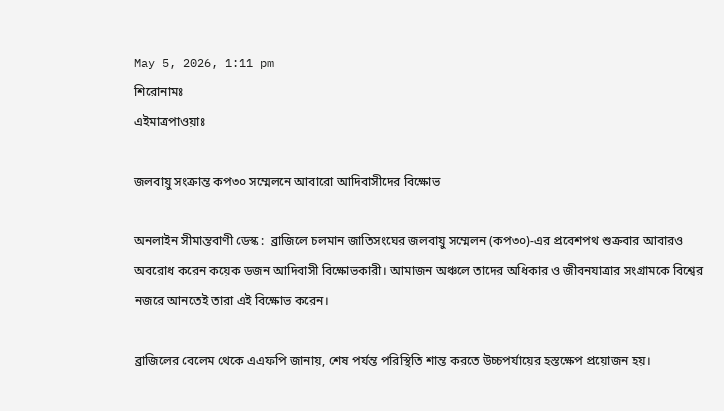May 5, 2026, 1:11 pm
শিরোনামঃ
এইমাত্রপাওয়াঃ

জলবায়ু সংক্রান্ত কপ৩০ সম্মেলনে আবারো আদিবাসীদের বিক্ষোভ

অনলাইন সীমান্তবাণী ডেস্ক :  ব্রাজিলে চলমান জাতিসংঘের জলবায়ু সম্মেলন (কপ৩০)-এর প্রবেশপথ শুক্রবার আবারও অবরোধ করেন কয়েক ডজন আদিবাসী বিক্ষোভকারী। আমাজন অঞ্চলে তাদের অধিকার ও জীবনযাত্রার সংগ্রামকে বিশ্বের নজরে আনতেই তারা এই বিক্ষোভ করেন।

ব্রাজিলের বেলেম থেকে এএফপি জানায়, শেষ পর্যন্ত পরিস্থিতি শান্ত করতে উচ্চপর্যায়ের হস্তক্ষেপ প্রয়োজন হয়।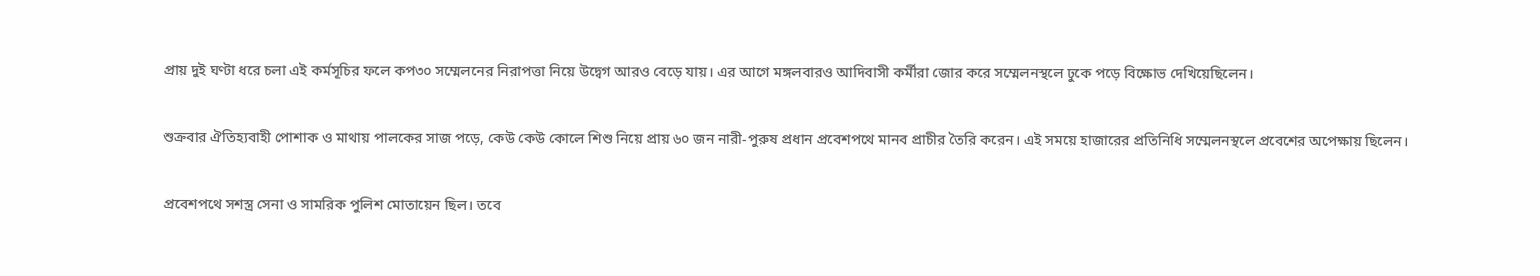প্রায় দুই ঘণ্টা ধরে চলা এই কর্মসূচির ফলে কপ৩০ সম্মেলনের নিরাপত্তা নিয়ে উদ্বেগ আরও বেড়ে যায়। এর আগে মঙ্গলবারও আদিবাসী কর্মীরা জোর করে সম্মেলনস্থলে ঢুকে পড়ে বিক্ষোভ দেখিয়েছিলেন।

শুক্রবার ঐতিহ্যবাহী পোশাক ও মাথায় পালকের সাজ পড়ে, কেউ কেউ কোলে শিশু নিয়ে প্রায় ৬০ জন নারী-পুরুষ প্রধান প্রবেশপথে মানব প্রাচীর তৈরি করেন। এই সময়ে হাজারের প্রতিনিধি সম্মেলনস্থলে প্রবেশের অপেক্ষায় ছিলেন।

প্রবেশপথে সশস্ত্র সেনা ও সামরিক পুলিশ মোতায়েন ছিল। তবে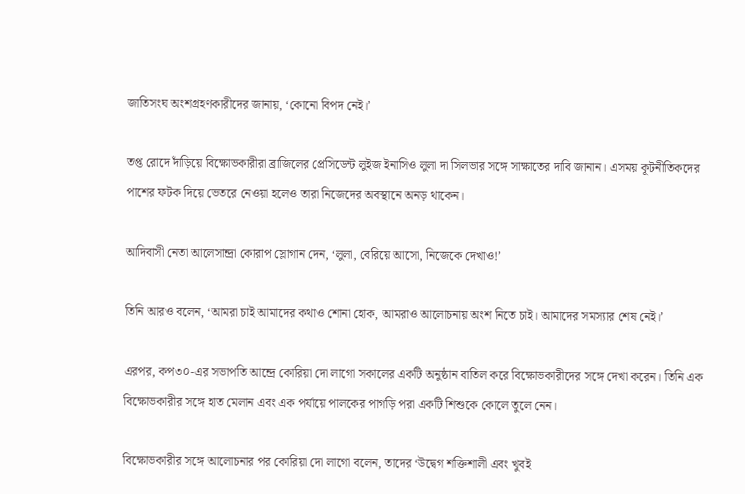জাতিসংঘ অংশগ্রহণকারীদের জানায়, ‘কোনো বিপদ নেই।’

তপ্ত রোদে দাঁড়িয়ে বিক্ষোভকারীরা ব্রাজিলের প্রেসিডেন্ট লুইজ ইনাসিও লুলা দা সিলভার সঙ্গে সাক্ষাতের দাবি জানান। এসময় কূটনীতিকদের পাশের ফটক দিয়ে ভেতরে নেওয়া হলেও তারা নিজেদের অবস্থানে অনড় থাকেন।

আদিবাসী নেতা আলেসান্দ্রা কোরাপ স্লোগান দেন, ‘লুলা, বেরিয়ে আসো, নিজেকে দেখাও!’

তিনি আরও বলেন, ‘আমরা চাই আমাদের কথাও শোনা হোক, আমরাও আলোচনায় অংশ নিতে চাই। আমাদের সমস্যার শেষ নেই।’

এরপর, কপ৩০-এর সভাপতি আন্দ্রে কোরিয়া দো লাগো সকালের একটি অনুষ্ঠান বাতিল করে বিক্ষোভকারীদের সঙ্গে দেখা করেন। তিনি এক বিক্ষোভকারীর সঙ্গে হাত মেলান এবং এক পর্যায়ে পালকের পাগড়ি পরা একটি শিশুকে কোলে তুলে নেন।

বিক্ষোভকারীর সঙ্গে আলোচনার পর কোরিয়া দো লাগো বলেন, তাদের ‘উদ্বেগ শক্তিশালী এবং খুবই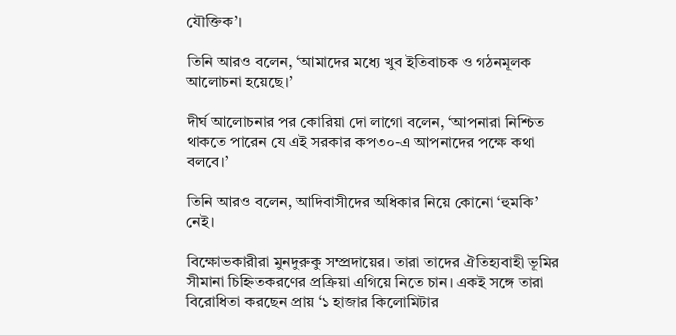যৌক্তিক’।

তিনি আরও বলেন, ‘আমাদের মধ্যে খুব ইতিবাচক ও গঠনমূলক আলোচনা হয়েছে।’

দীর্ঘ আলোচনার পর কোরিয়া দো লাগো বলেন, ‘আপনারা নিশ্চিত থাকতে পারেন যে এই সরকার কপ৩০-এ আপনাদের পক্ষে কথা বলবে।’

তিনি আরও বলেন, আদিবাসীদের অধিকার নিয়ে কোনো ‘হুমকি’ নেই।

বিক্ষোভকারীরা মুনদুরুকু সম্প্রদায়ের। তারা তাদের ঐতিহ্যবাহী ভূমির সীমানা চিহ্নিতকরণের প্রক্রিয়া এগিয়ে নিতে চান। একই সঙ্গে তারা বিরোধিতা করছেন প্রায় ‘১ হাজার কিলোমিটার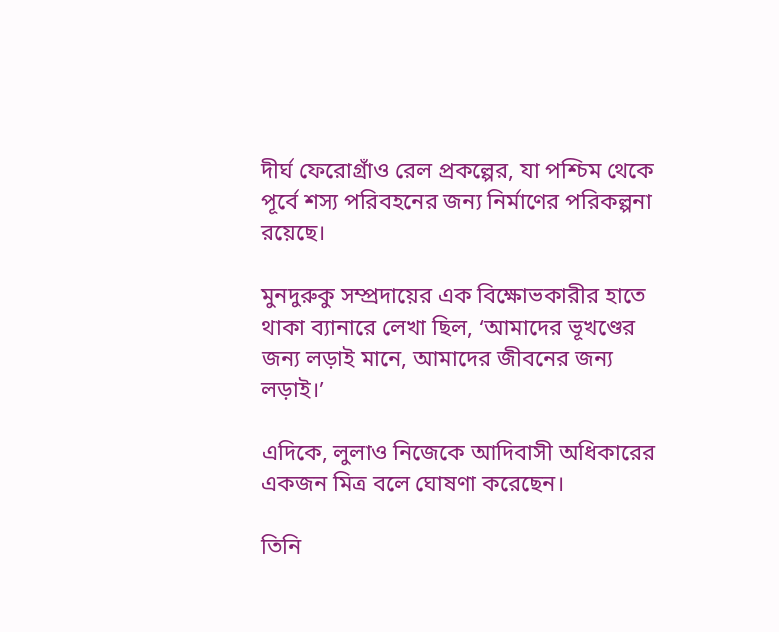দীর্ঘ ফেরোগ্রাঁও রেল প্রকল্পের, যা পশ্চিম থেকে পূর্বে শস্য পরিবহনের জন্য নির্মাণের পরিকল্পনা রয়েছে।

মুনদুরুকু সম্প্রদায়ের এক বিক্ষোভকারীর হাতে থাকা ব্যানারে লেখা ছিল, ‘আমাদের ভূখণ্ডের জন্য লড়াই মানে, আমাদের জীবনের জন্য লড়াই।’

এদিকে, লুলাও নিজেকে আদিবাসী অধিকারের একজন মিত্র বলে ঘোষণা করেছেন।

তিনি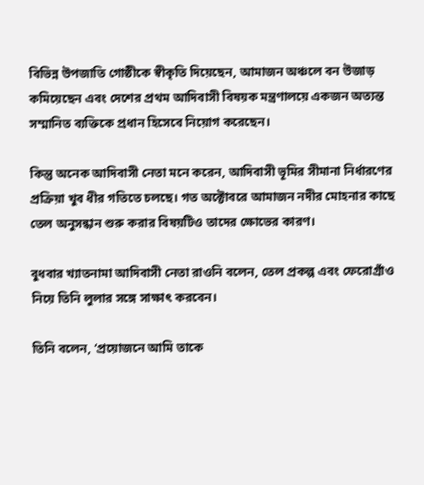বিভিন্ন উপজাতি গোষ্ঠীকে স্বীকৃতি দিয়েছেন, আমাজন অঞ্চলে বন উজাড় কমিয়েছেন এবং দেশের প্রথম আদিবাসী বিষয়ক মন্ত্রণালয়ে একজন অত্যন্ত সম্মানিত ব্যক্তিকে প্রধান হিসেবে নিয়োগ করেছেন।

কিন্তু অনেক আদিবাসী নেতা মনে করেন, আদিবাসী ভূমির সীমানা নির্ধারণের প্রক্রিয়া খুব ধীর গতিতে চলছে। গত অক্টোবরে আমাজন নদীর মোহনার কাছে তেল অনুসন্ধান শুরু করার বিষয়টিও তাদের ক্ষোভের কারণ।

বুধবার খ্যাতনামা আদিবাসী নেতা রাওনি বলেন, তেল প্রকল্প এবং ফেরোগ্রাঁও নিয়ে তিনি লুলার সঙ্গে সাক্ষাৎ করবেন।

তিনি বলেন, ‘প্রয়োজনে আমি তাকে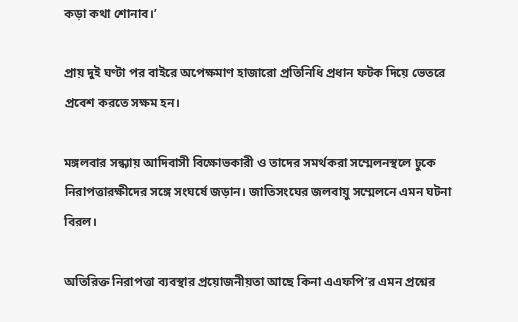কড়া কথা শোনাব।’

প্রায় দুই ঘণ্টা পর বাইরে অপেক্ষমাণ হাজারো প্রতিনিধি প্রধান ফটক দিয়ে ভেতরে প্রবেশ করতে সক্ষম হন।

মঙ্গলবার সন্ধ্যায় আদিবাসী বিক্ষোভকারী ও তাদের সমর্থকরা সম্মেলনস্থলে ঢুকে নিরাপত্তারক্ষীদের সঙ্গে সংঘর্ষে জড়ান। জাতিসংঘের জলবায়ু সম্মেলনে এমন ঘটনা বিরল।

অতিরিক্ত নিরাপত্তা ব্যবস্থার প্রয়োজনীয়তা আছে কিনা এএফপি’র এমন প্রশ্নের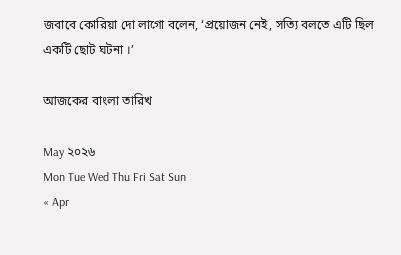জবাবে কোরিয়া দো লাগো বলেন, ‘প্রয়োজন নেই, সত্যি বলতে এটি ছিল একটি ছোট ঘটনা ।’

আজকের বাংলা তারিখ

May ২০২৬
Mon Tue Wed Thu Fri Sat Sun
« Apr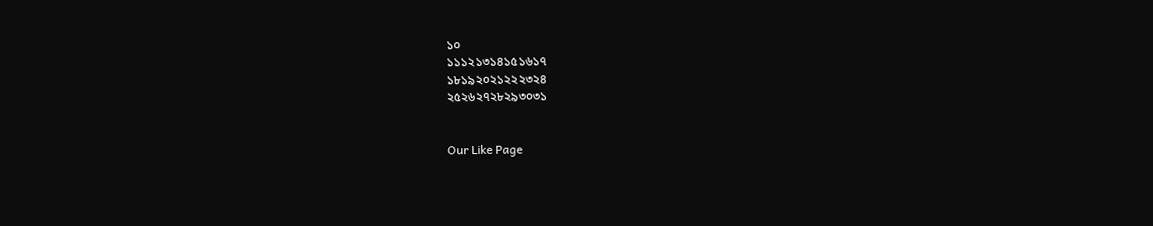১০
১১১২১৩১৪১৫১৬১৭
১৮১৯২০২১২২২৩২৪
২৫২৬২৭২৮২৯৩০৩১


Our Like Page